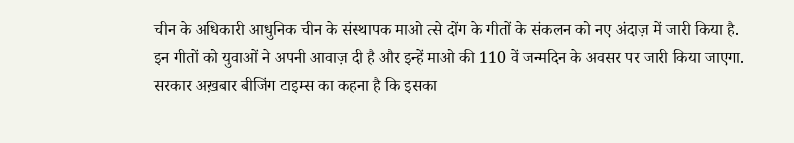चीन के अधिकारी आधुनिक चीन के संस्थापक माओ त्से दोंग के गीतों के संकलन को नए अंदाज़ में जारी किया है.
इन गीतों को युवाओं ने अपनी आवाज़ दी है और इन्हें माओ की 110 वें जन्मदिन के अवसर पर जारी किया जाएगा.
सरकार अख़बार बीजिंग टाइम्स का कहना है कि इसका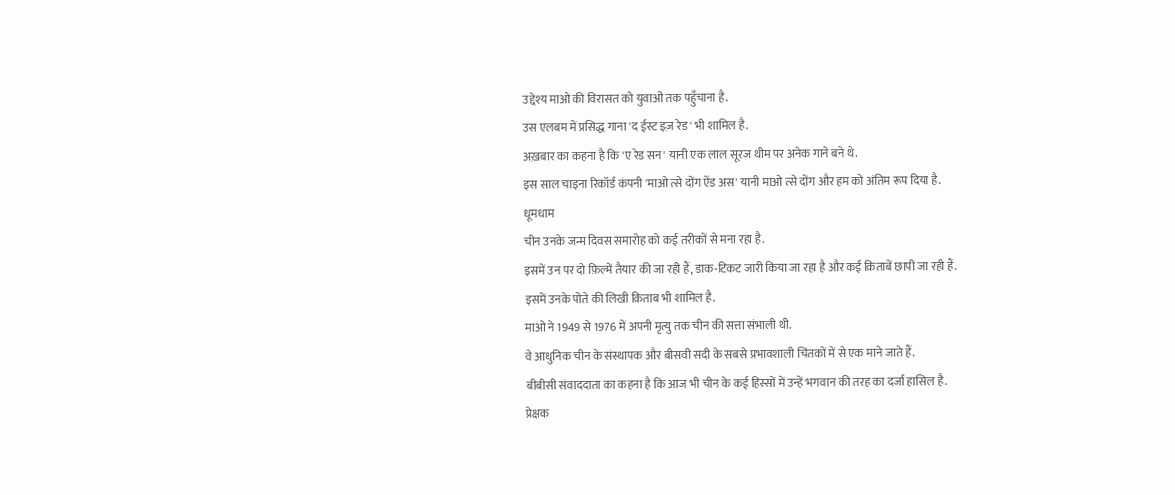उद्देश्य माओ की विरासत को युवाओं तक पहुँचाना है.
उस एलबम में प्रसिद्ध गाना 'द ईस्ट इज़ रेड' भी शामिल है.
अख़बार का कहना है कि 'ए रेड सन' यानी एक लाल सूरज थीम पर अनेक गाने बने थे.
इस साल चाइना रिकॉर्ड कंपनी 'माओ त्से दोंग ऐंड अस' यानी माओ त्से दोंग और हम को अंतिम रूप दिया है.
धूमधाम
चीन उनके जन्म दिवस समारोह को कई तरीकों से मना रहा है.
इसमें उन पर दो फ़िल्में तैयार की जा रही हैं, डाक-टिकट जारी किया जा रहा है और कई क़िताबें छापी जा रही हैं.
इसमें उनके पोते की लिखी क़िताब भी शामिल है.
माओ ने 1949 से 1976 में अपनी मृत्यु तक चीन की सत्ता संभाली थी.
वे आधुनिक चीन के संस्थापक और बीसवी सदी के सबसे प्रभावशाली चिंतकों में से एक माने जाते हैं.
बीबीसी संवाददाता का कहना है कि आज भी चीन के कई हिस्सों में उन्हें भगवान की तरह का दर्जा हासिल है.
प्रेक्षक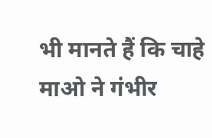भी मानते हैं कि चाहे माओ ने गंभीर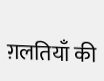ग़लतियाँ की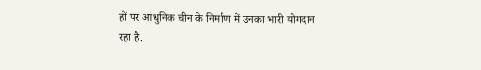हों पर आधुनिक चीन के निर्माण में उनका भारी योगदान रहा है.